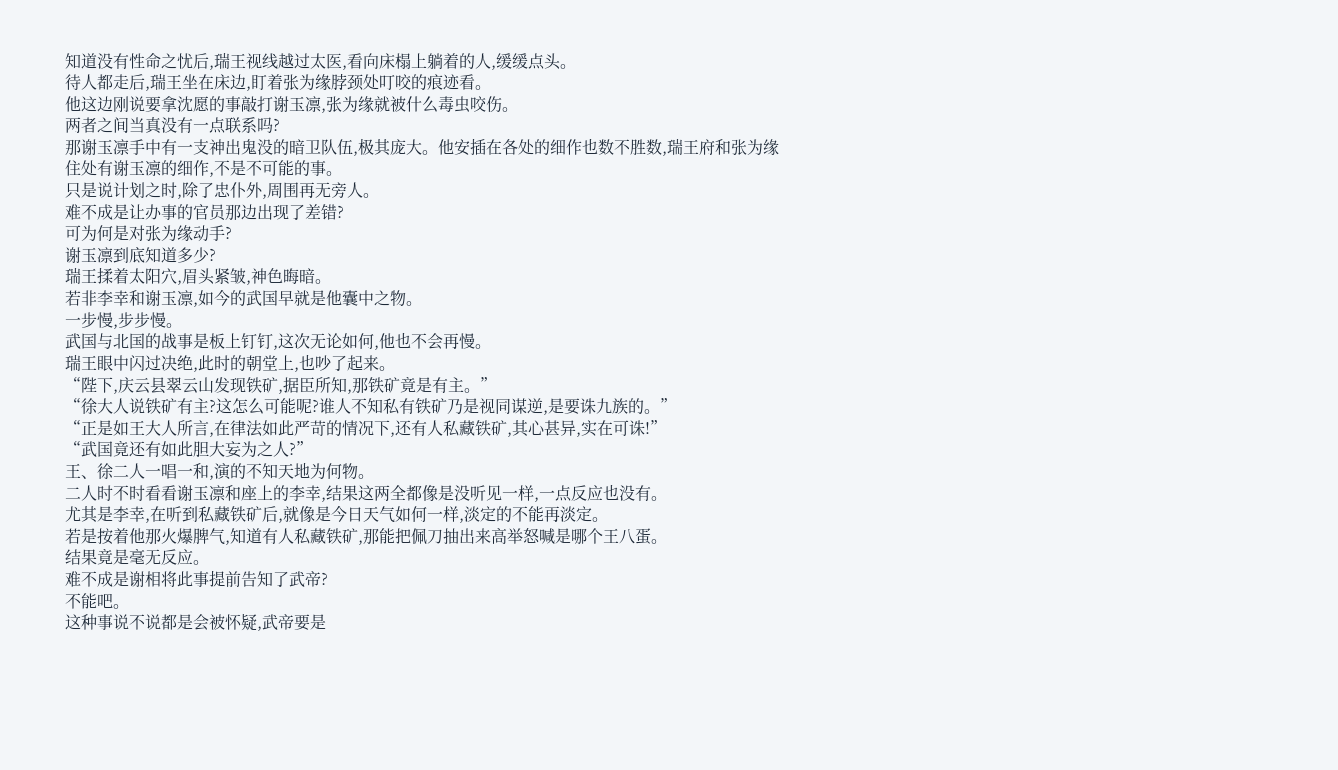知道没有性命之忧后,瑞王视线越过太医,看向床榻上躺着的人,缓缓点头。
待人都走后,瑞王坐在床边,盯着张为缘脖颈处叮咬的痕迹看。
他这边刚说要拿沈愿的事敲打谢玉凛,张为缘就被什么毒虫咬伤。
两者之间当真没有一点联系吗?
那谢玉凛手中有一支神出鬼没的暗卫队伍,极其庞大。他安插在各处的细作也数不胜数,瑞王府和张为缘住处有谢玉凛的细作,不是不可能的事。
只是说计划之时,除了忠仆外,周围再无旁人。
难不成是让办事的官员那边出现了差错?
可为何是对张为缘动手?
谢玉凛到底知道多少?
瑞王揉着太阳穴,眉头紧皱,神色晦暗。
若非李幸和谢玉凛,如今的武国早就是他囊中之物。
一步慢,步步慢。
武国与北国的战事是板上钉钉,这次无论如何,他也不会再慢。
瑞王眼中闪过决绝,此时的朝堂上,也吵了起来。
“陛下,庆云县翠云山发现铁矿,据臣所知,那铁矿竟是有主。”
“徐大人说铁矿有主?这怎么可能呢?谁人不知私有铁矿乃是视同谋逆,是要诛九族的。”
“正是如王大人所言,在律法如此严苛的情况下,还有人私藏铁矿,其心甚异,实在可诛!”
“武国竟还有如此胆大妄为之人?”
王、徐二人一唱一和,演的不知天地为何物。
二人时不时看看谢玉凛和座上的李幸,结果这两全都像是没听见一样,一点反应也没有。
尤其是李幸,在听到私藏铁矿后,就像是今日天气如何一样,淡定的不能再淡定。
若是按着他那火爆脾气,知道有人私藏铁矿,那能把佩刀抽出来高举怒喊是哪个王八蛋。
结果竟是毫无反应。
难不成是谢相将此事提前告知了武帝?
不能吧。
这种事说不说都是会被怀疑,武帝要是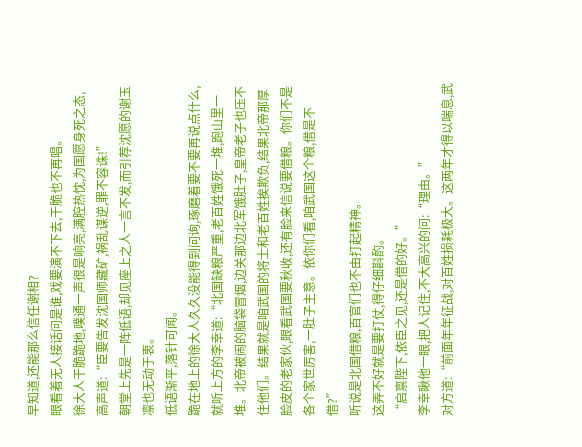早知道,还能那么信任谢相?
眼看着无人接话问是谁,戏要演不下去,干脆也不再唱。
徐大人干脆跪地,噗通一声很是响亮,满腔热忱,为国愿身死之态,高声道:“臣要告发沈国师藏矿,祸乱谋逆,罪不容诛!”
朝堂上先是一阵低语,却见座上之人一言不发,而引荐沈愿的谢玉凛也无动于衷。
低语渐平,落针可闻。
跪在地上的徐大人久久没能得到问询,琢磨着要不要再说点什么,就听上方的李幸道:“北国缺粮严重,老百姓饿死一堆,跑山里一堆。北帝被闹的脑袋冒烟,边关那边北军饿肚子,皇帝老子也压不住他们。结果就是咱武国的将士和老百姓挨欺负,结果北帝那厚脸皮的老家伙,眼看武国要秋收,还有脸来信说要借粮。你们不是各个家世厉害,一肚子主意。依你们看,咱武国这个粮,借是不借?”
听说是北国借粮,百官们也不由打起精神。
这弄不好就是要打仗,得仔细斟酌。
“启禀陛下,依臣之见,还是借的好。”
李幸瞅他一眼,把人记住,不大高兴的问:“理由。”
对方道:“前面年年征战,对百姓损耗极大。这两年才得以喘息,武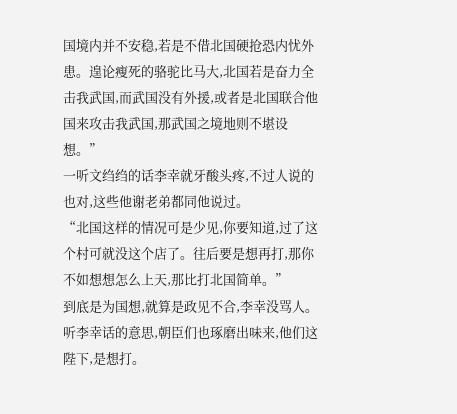国境内并不安稳,若是不借北国硬抢恐内忧外患。遑论瘦死的骆驼比马大,北国若是奋力全击我武国,而武国没有外援,或者是北国联合他国来攻击我武国,那武国之境地则不堪设想。”
一听文绉绉的话李幸就牙酸头疼,不过人说的也对,这些他谢老弟都同他说过。
“北国这样的情况可是少见,你要知道,过了这个村可就没这个店了。往后要是想再打,那你不如想想怎么上天,那比打北国简单。”
到底是为国想,就算是政见不合,李幸没骂人。
听李幸话的意思,朝臣们也琢磨出味来,他们这陛下,是想打。